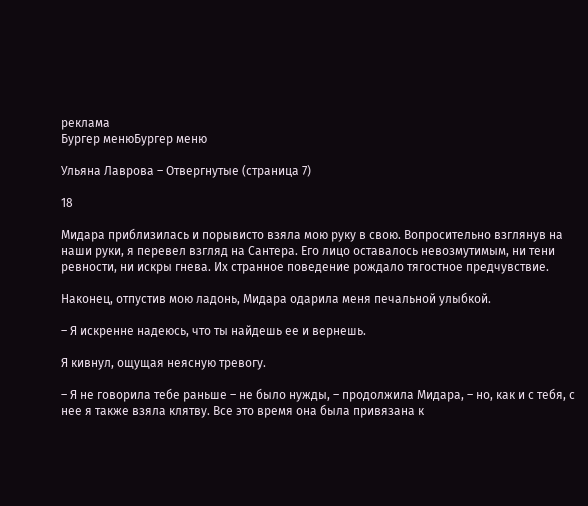реклама
Бургер менюБургер меню

Ульяна Лаврова – Отвергнутые (страница 7)

18

Мидара приблизилась и порывисто взяла мою руку в свою. Вопросительно взглянув на наши руки, я перевел взгляд на Сантера. Его лицо оставалось невозмутимым, ни тени ревности, ни искры гнева. Их странное поведение рождало тягостное предчувствие.

Наконец, отпустив мою ладонь, Мидара одарила меня печальной улыбкой.

– Я искренне надеюсь, что ты найдешь ее и вернешь.

Я кивнул, ощущая неясную тревогу.

– Я не говорила тебе раньше – не было нужды, – продолжила Мидара, – но, как и с тебя, с нее я также взяла клятву. Все это время она была привязана к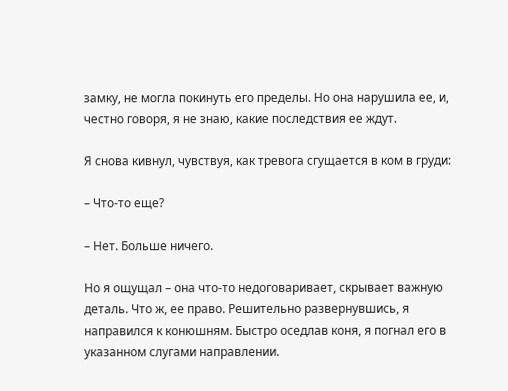замку, не могла покинуть его пределы. Но она нарушила ее, и, честно говоря, я не знаю, какие последствия ее ждут.

Я снова кивнул, чувствуя, как тревога сгущается в ком в груди:

– Что-то еще?

– Нет. Больше ничего.

Но я ощущал – она что-то недоговаривает, скрывает важную деталь. Что ж, ее право. Решительно развернувшись, я направился к конюшням. Быстро оседлав коня, я погнал его в указанном слугами направлении.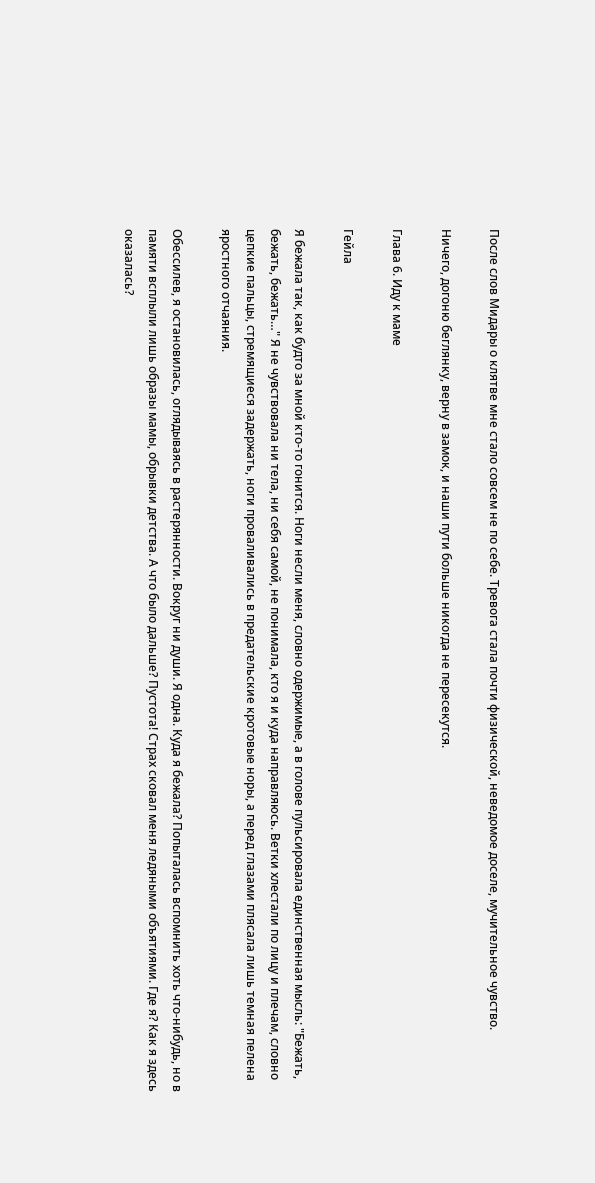После слов Мидары о клятве мне стало совсем не по себе. Тревога стала почти физической, неведомое доселе, мучительное чувство.

Ничего, догоню беглянку, верну в замок, и наши пути больше никогда не пересекутся.

Глава 6. Иду к маме

Гейла

Я бежала так, как будто за мной кто-то гонится. Ноги несли меня, словно одержимые, а в голове пульсировала единственная мысль: "Бежать, бежать, бежать…" Я не чувствовала ни тела, ни себя самой, не понимала, кто я и куда направляюсь. Ветки хлестали по лицу и плечам, словно цепкие пальцы, стремящиеся задержать, ноги проваливались в предательские кротовые норы, а перед глазами плясала лишь темная пелена яростного отчаяния.

Обессилев, я остановилась, оглядываясь в растерянности. Вокруг ни души. Я одна. Куда я бежала? Попыталась вспомнить хоть что-нибудь, но в памяти всплыли лишь образы мамы, обрывки детства. А что было дальше? Пустота! Страх сковал меня ледяными объятиями. Где я? Как я здесь оказалась?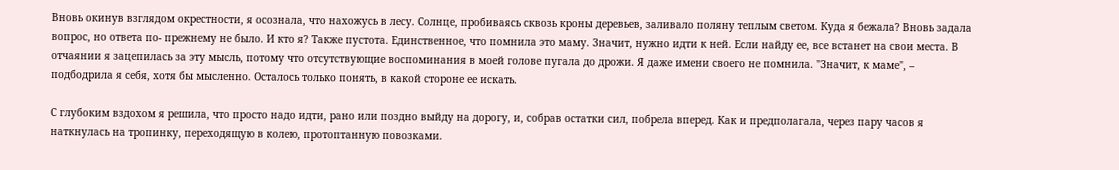Вновь окинув взглядом окрестности, я осознала, что нахожусь в лесу. Солнце, пробиваясь сквозь кроны деревьев, заливало поляну теплым светом. Куда я бежала? Вновь задала вопрос, но ответа по- прежнему не было. И кто я? Также пустота. Единственное, что помнила это маму. Значит, нужно идти к ней. Если найду ее, все встанет на свои места. В отчаянии я зацепилась за эту мысль, потому что отсутствующие воспоминания в моей голове пугала до дрожи. Я даже имени своего не помнила. "Значит, к маме", – подбодрила я себя, хотя бы мысленно. Осталось только понять, в какой стороне ее искать.

С глубоким вздохом я решила, что просто надо идти, рано или поздно выйду на дорогу, и, собрав остатки сил, побрела вперед. Как и предполагала, через пару часов я наткнулась на тропинку, переходящую в колею, протоптанную повозками.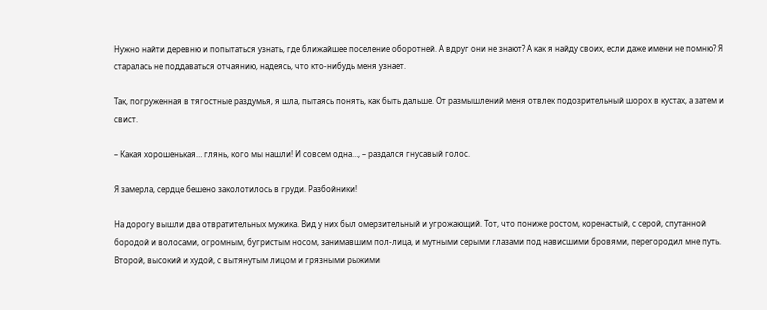Нужно найти деревню и попытаться узнать, где ближайшее поселение оборотней. А вдруг они не знают? А как я найду своих, если даже имени не помню? Я старалась не поддаваться отчаянию, надеясь, что кто-нибудь меня узнает.

Так, погруженная в тягостные раздумья, я шла, пытаясь понять, как быть дальше. От размышлений меня отвлек подозрительный шорох в кустах, а затем и свист.

– Какая хорошенькая… глянь, кого мы нашли! И совсем одна…, – раздался гнусавый голос.

Я замерла, сердце бешено заколотилось в груди. Разбойники!

На дорогу вышли два отвратительных мужика. Вид у них был омерзительный и угрожающий. Тот, что пониже ростом, коренастый, с серой, спутанной бородой и волосами, огромным, бугристым носом, занимавшим пол-лица, и мутными серыми глазами под нависшими бровями, перегородил мне путь. Второй, высокий и худой, с вытянутым лицом и грязными рыжими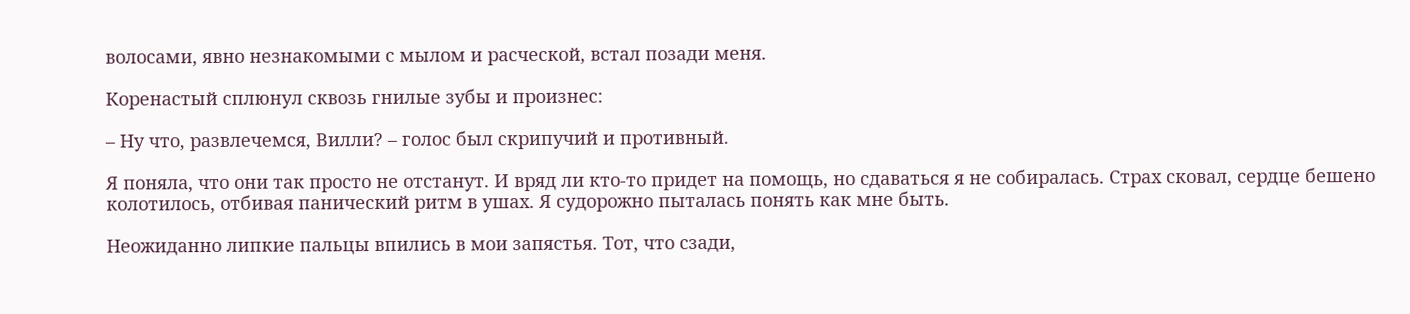волосами, явно незнакомыми с мылом и расческой, встал позади меня.

Коренастый сплюнул сквозь гнилые зубы и произнес:

– Ну что, развлечемся, Вилли? – голос был скрипучий и противный.

Я поняла, что они так просто не отстанут. И вряд ли кто-то придет на помощь, но сдаваться я не собиралась. Страх сковал, сердце бешено колотилось, отбивая панический ритм в ушах. Я судорожно пыталась понять как мне быть.

Неожиданно липкие пальцы впились в мои запястья. Тот, что сзади,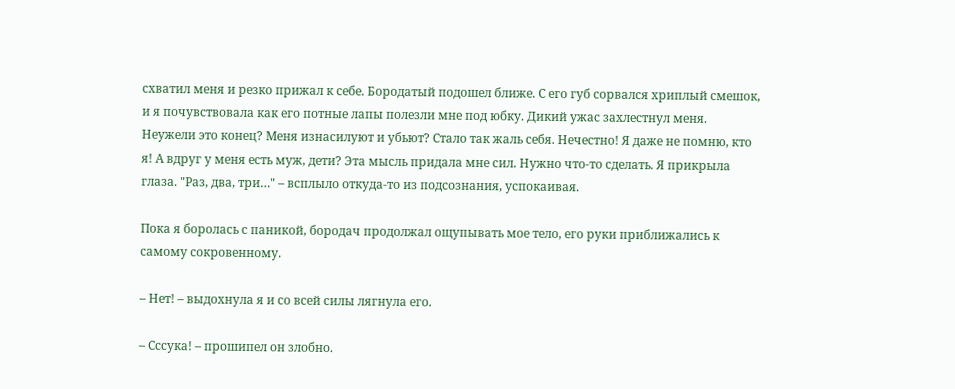схватил меня и резко прижал к себе. Бородатый подошел ближе. С его губ сорвался хриплый смешок, и я почувствовала как его потные лапы полезли мне под юбку. Дикий ужас захлестнул меня. Неужели это конец? Меня изнасилуют и убьют? Стало так жаль себя. Нечестно! Я даже не помню, кто я! А вдруг у меня есть муж, дети? Эта мысль придала мне сил. Нужно что-то сделать. Я прикрыла глаза. "Раз, два, три…" – всплыло откуда-то из подсознания, успокаивая.

Пока я боролась с паникой, бородач продолжал ощупывать мое тело, его руки приближались к самому сокровенному.

– Нет! – выдохнула я и со всей силы лягнула его.

– Сссука! – прошипел он злобно.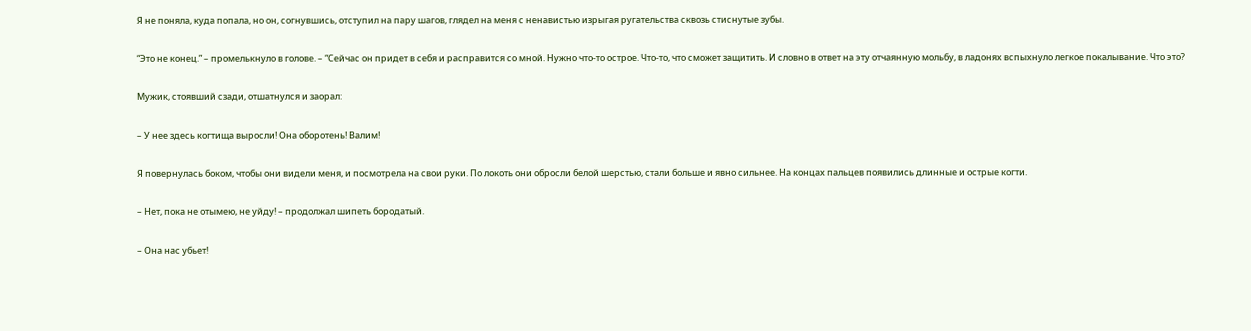Я не поняла, куда попала, но он, согнувшись, отступил на пару шагов, глядел на меня с ненавистью изрыгая ругательства сквозь стиснутые зубы.

“Это не конец.” – промелькнуло в голове. – “Сейчас он придет в себя и расправится со мной. Нужно что-то острое. Что-то, что сможет защитить. И словно в ответ на эту отчаянную мольбу, в ладонях вспыхнуло легкое покалывание. Что это?

Мужик, стоявший сзади, отшатнулся и заорал:

– У нее здесь когтища выросли! Она оборотень! Валим!

Я повернулась боком, чтобы они видели меня, и посмотрела на свои руки. По локоть они обросли белой шерстью, стали больше и явно сильнее. На концах пальцев появились длинные и острые когти.

– Нет, пока не отымею, не уйду! – продолжал шипеть бородатый.

– Она нас убьет!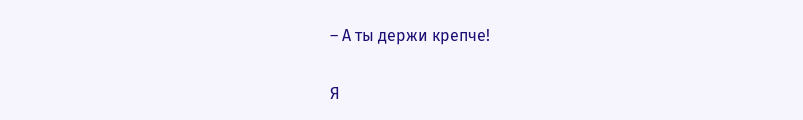– А ты держи крепче!

Я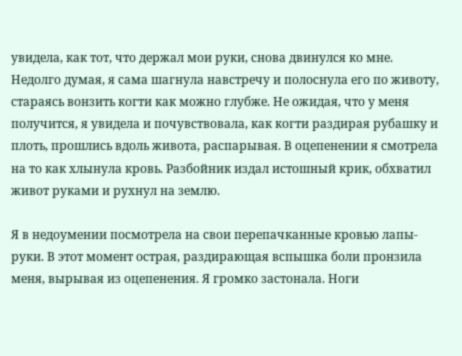увидела, как тот, что держал мои руки, снова двинулся ко мне. Недолго думая, я сама шагнула навстречу и полоснула его по животу, стараясь вонзить когти как можно глубже. Не ожидая, что у меня получится, я увидела и почувствовала, как когти раздирая рубашку и плоть, прошлись вдоль живота, распарывая. В оцепенении я смотрела на то как хлынула кровь. Разбойник издал истошный крик, обхватил живот руками и рухнул на землю.

Я в недоумении посмотрела на свои перепачканные кровью лапы-руки. В этот момент острая, раздирающая вспышка боли пронзила меня, вырывая из оцепенения. Я громко застонала. Ноги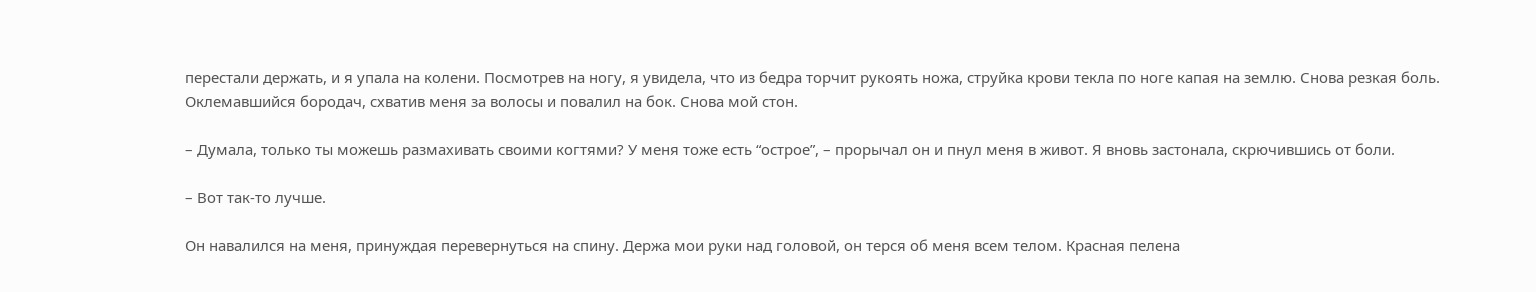перестали держать, и я упала на колени. Посмотрев на ногу, я увидела, что из бедра торчит рукоять ножа, струйка крови текла по ноге капая на землю. Снова резкая боль. Оклемавшийся бородач, схватив меня за волосы и повалил на бок. Снова мой стон.

– Думала, только ты можешь размахивать своими когтями? У меня тоже есть “острое”, – прорычал он и пнул меня в живот. Я вновь застонала, скрючившись от боли.

– Вот так-то лучше.

Он навалился на меня, принуждая перевернуться на спину. Держа мои руки над головой, он терся об меня всем телом. Красная пелена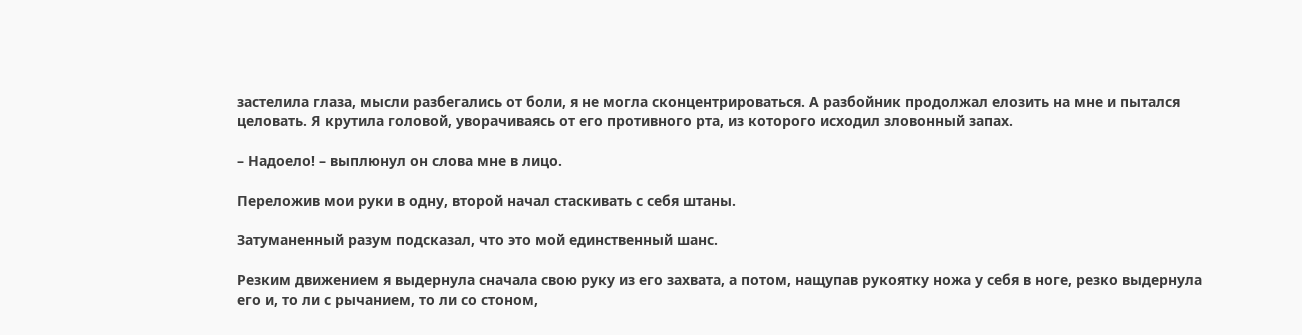застелила глаза, мысли разбегались от боли, я не могла сконцентрироваться. А разбойник продолжал елозить на мне и пытался целовать. Я крутила головой, уворачиваясь от его противного рта, из которого исходил зловонный запах.

– Надоело! – выплюнул он слова мне в лицо.

Переложив мои руки в одну, второй начал стаскивать с себя штаны.

Затуманенный разум подсказал, что это мой единственный шанс.

Резким движением я выдернула сначала свою руку из его захвата, а потом, нащупав рукоятку ножа у себя в ноге, резко выдернула его и, то ли с рычанием, то ли со стоном,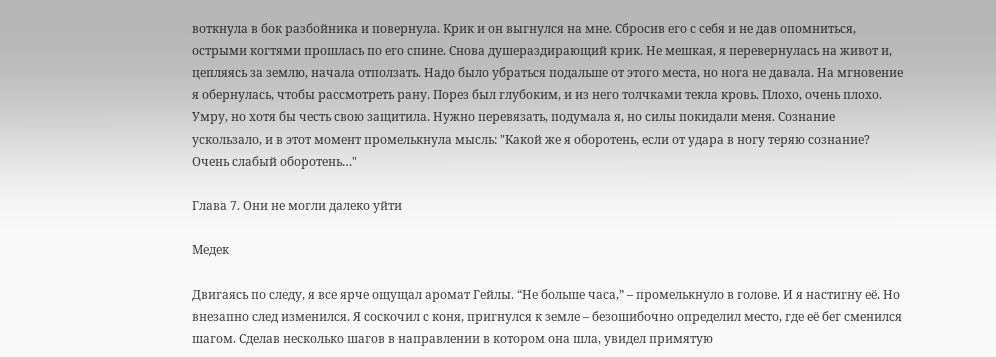воткнула в бок разбойника и повернула. Крик и он выгнулся на мне. Сбросив его с себя и не дав опомниться, острыми когтями прошлась по его спине. Снова душераздирающий крик. Не мешкая, я перевернулась на живот и, цепляясь за землю, начала отползать. Надо было убраться подальше от этого места, но нога не давала. На мгновение я обернулась, чтобы рассмотреть рану. Порез был глубоким, и из него толчками текла кровь. Плохо, очень плохо. Умру, но хотя бы честь свою защитила. Нужно перевязать, подумала я, но силы покидали меня. Сознание ускользало, и в этот момент промелькнула мысль: "Какой же я оборотень, если от удара в ногу теряю сознание? Очень слабый оборотень…"

Глава 7. Они не могли далеко уйти

Медек

Двигаясь по следу, я все ярче ощущал аромат Гейлы. “Не больше часа,” – промелькнуло в голове. И я настигну её. Но внезапно след изменился. Я соскочил с коня, пригнулся к земле – безошибочно определил место, где её бег сменился шагом. Сделав несколько шагов в направлении в котором она шла, увидел примятую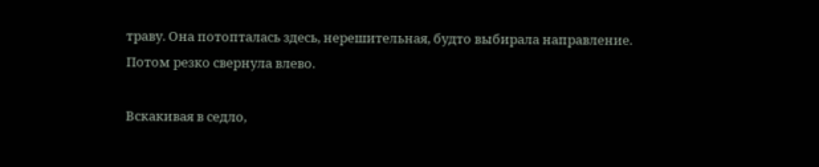траву. Она потопталась здесь, нерешительная, будто выбирала направление. Потом резко свернула влево.

Вскакивая в седло,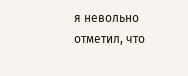я невольно отметил, что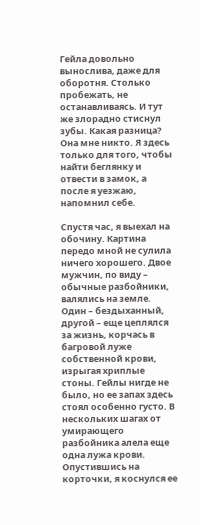Гейла довольно вынослива, даже для оборотня. Столько пробежать, не останавливаясь. И тут же злорадно стиснул зубы. Какая разница? Она мне никто. Я здесь только для того, чтобы найти беглянку и отвести в замок, а после я уезжаю, напомнил себе.

Спустя час, я выехал на обочину. Картина передо мной не сулила ничего хорошего. Двое мужчин, по виду – обычные разбойники, валялись на земле. Один – бездыханный, другой – еще цеплялся за жизнь, корчась в багровой луже собственной крови, изрыгая хриплые стоны. Гейлы нигде не было, но ее запах здесь стоял особенно густо. В нескольких шагах от умирающего разбойника алела еще одна лужа крови. Опустившись на корточки, я коснулся ее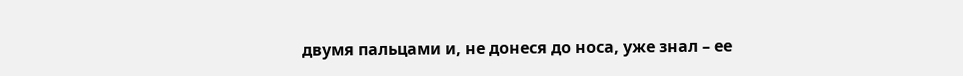двумя пальцами и, не донеся до носа, уже знал – ее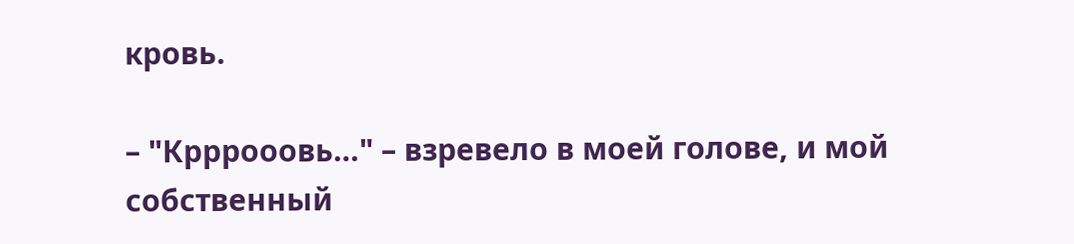кровь.

– "Крррооовь…" – взревело в моей голове, и мой собственный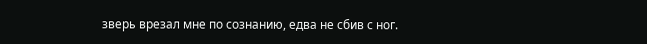зверь врезал мне по сознанию, едва не сбив с ног.